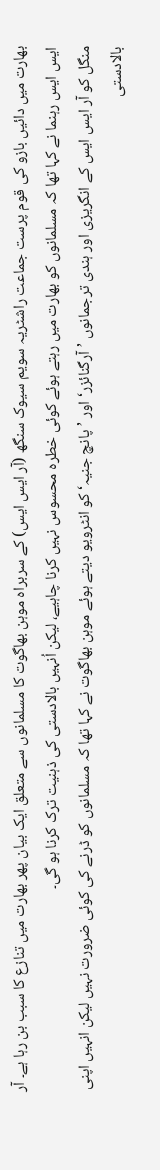بھارت میں دائیں بازو کی قوم پرست جماعت راشٹریہ سویم سیوک سنگھ (آر ایس ایس) کے سربراہ موہن بھاگوت کا مسلمانوں سے متعلق ایک بیان پھر بھارت میں تنازع کا سبب بن رہا ہے۔ آر ایس ایس رہنما نے کہا تھا کہ مسلمانوں کو بھارت میں رہتے ہوئے کوئی خطرہ محسوس نہیں کرنا چاہیے، لیکن اُنہیں بالادستی کی ذہنیت ترک کرنا ہو گی۔
منگل کو آر ایس ایس کے انگریزی اور ہندی ترجمانوں ’آرگنائزر‘ اور ’پانچ جنیہ‘ کو انٹرویو دیتے ہوئے موہن بھاگوت نے کہا تھا کہ مسلمانوں کو ڈرنے کی کوئی ضرورت نہیں لیکن انہیں اپنی بالادستی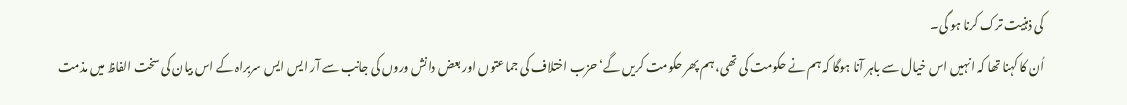کی ذہنیت ترک کرنا ہو گی۔
اُن کا کہنا تھا کہ انہیں اس خیال سے باہر آنا ہوگا کہ ہم نے حکومت کی تھی، ہم پھر حکومت کریں گے‘ حزب اختلاف کی جماعتوں اور بعض دانش وروں کی جانب سے آر ایس ایس سربراہ کے اس بیان کی سخت الفاظ میں مذمت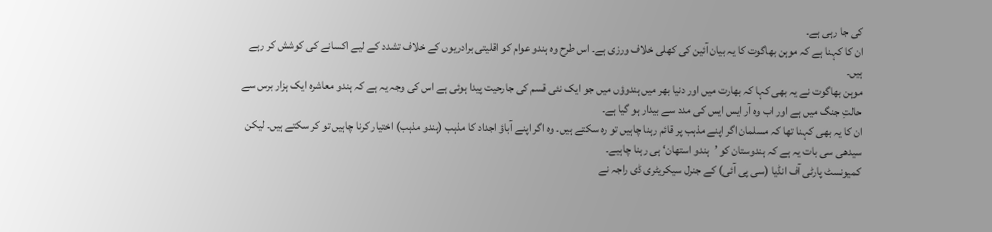کی جا رہی ہے۔
ان کا کہنا ہے کہ موہن بھاگوت کا یہ بیان آئین کی کھلی خلاف ورزی ہے۔ اس طرح وہ ہندو عوام کو اقلیتی برادریوں کے خلاف تشدد کے لیے اکسانے کی کوشش کر رہے ہیں۔
موہن بھاگوت نے یہ بھی کہا کہ بھارت میں اور دنیا بھر میں ہندوؤں میں جو ایک نئی قسم کی جارحیت پیدا ہوئی ہے اس کی وجہ یہ ہے کہ ہندو معاشرہ ایک ہزار برس سے حالتِ جنگ میں ہے اور اب وہ آر ایس ایس کی مدد سے بیدار ہو گیا ہے۔
ان کا یہ بھی کہنا تھا کہ مسلمان اگر اپنے مذہب پر قائم رہنا چاہیں تو رہ سکتے ہیں۔ وہ اگر اپنے آباؤ اجداد کا مذہب (ہندو مذہب) اختیار کرنا چاہیں تو کر سکتے ہیں۔ لیکن سیدھی سی بات یہ ہے کہ ہندوستان کو ’ہندو استھان‘ ہی رہنا چاہیے۔
کمیونسٹ پارٹی آف انڈیا (سی پی آئی) کے جنرل سیکریٹری ڈی راجہ نے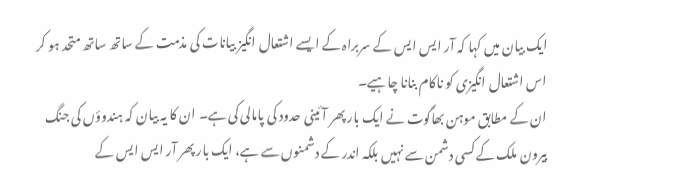ایک بیان میں کہا کہ آر ایس ایس کے سربراہ کے ایسے اشتعال انگیز بیانات کی مذمت کے ساتھ ساتھ متحد ہو کر اس اشتعال انگیزی کو ناکام بنانا چاہیے۔
ان کے مطابق موہن بھاگوت نے ایک بار پھر آئینی حدود کی پامالی کی ہے۔ ان کا یہ بیان کہ ہندوؤں کی جنگ بیرون ملک کے کسی دشمن سے نہیں بلکہ اندر کے دشمنوں سے ہے، ایک بار پھر آر ایس ایس کے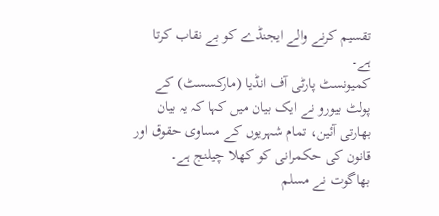تقسیم کرنے والے ایجنڈے کو بے نقاب کرتا ہے۔
کمیونسٹ پارٹی آف انڈیا (مارکسسٹ) کے پولٹ بیورو نے ایک بیان میں کہا کہ یہ بیان بھارتی آئین، تمام شہریوں کے مساوی حقوق اور قانون کی حکمرانی کو کھلا چیلنج ہے۔ بھاگوت نے مسلم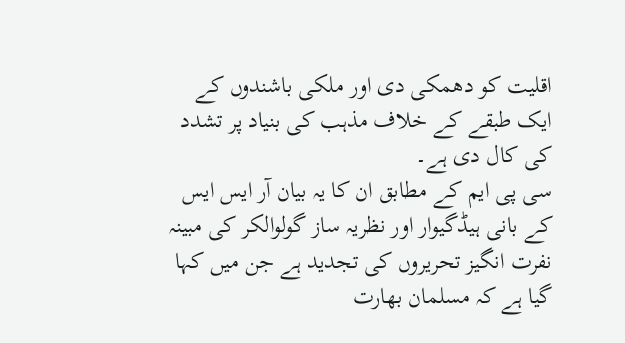اقلیت کو دھمکی دی اور ملکی باشندوں کے ایک طبقے کے خلاف مذہب کی بنیاد پر تشدد کی کال دی ہے۔
سی پی ایم کے مطابق ان کا یہ بیان آر ایس ایس کے بانی ہیڈگیوار اور نظریہ ساز گولوالکر کی مبینہ نفرت انگیز تحریروں کی تجدید ہے جن میں کہا گیا ہے کہ مسلمان بھارت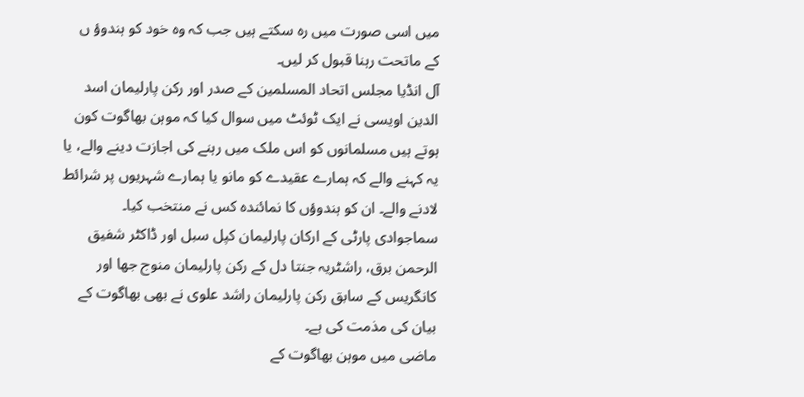میں اسی صورت میں رہ سکتے ہیں جب کہ وہ خود کو ہندوؤ ں کے ماتحت رہنا قبول کر لیں۔
آل انڈیا مجلس اتحاد المسلمین کے صدر اور رکن پارلیمان اسد الدین اویسی نے ایک ٹوئٹ میں سوال کیا کہ موہن بھاگوت کون ہوتے ہیں مسلمانوں کو اس ملک میں رہنے کی اجازت دینے والے، یا یہ کہنے والے کہ ہمارے عقیدے کو مانو یا ہمارے شہریوں پر شرائط لادنے والے۔ ان کو ہندوؤں کا نمائندہ کس نے منتخب کیا۔
سماجوادی پارٹی کے ارکان پارلیمان کپل سبل اور ڈاکٹر شفیق الرحمن برق، راشٹریہ جنتا دل کے رکن پارلیمان منوج جھا اور کانگریس کے سابق رکن پارلیمان راشد علوی نے بھی بھاگوت کے بیان کی مذمت کی ہے۔
ماضی میں موہن بھاگوت کے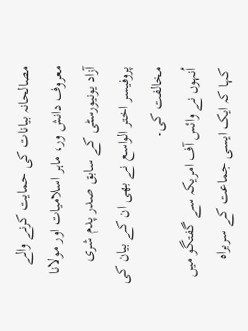مصالحانہ بیانات کی حمایت کرنے والے معروف دانش ور، ماہر اسلامیات اور مولانا آزاد یونیورسٹی کے سابق صدر پدم شری پروفیسر اختر الواسع نے بھی ان کے بیان کی مخالفت کی۔
اُنہوں نے وائس آف امریکہ سے گفتگو میں کہا کہ ایک ایسی جماعت کے سربراہ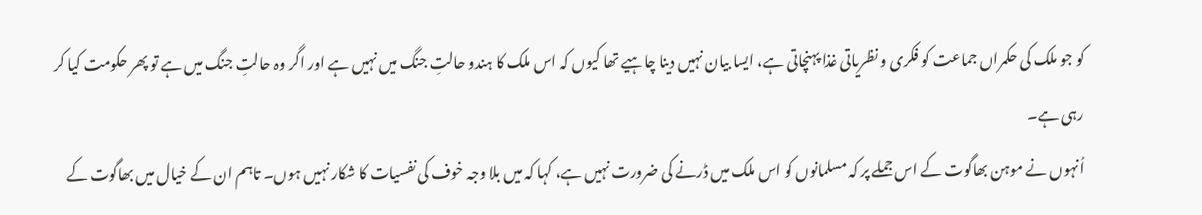کو جو ملک کی حکمراں جماعت کو فکری و نظریاتی غذا پہنچاتی ہے، ایسا بیان نہیں دینا چاہیے تھا کیوں کہ اس ملک کا ہندو حالتِ جنگ میں نہیں ہے اور اگر وہ حالتِ جنگ میں ہے تو پھر حکومت کیا کر رہی ہے۔
اُنہوں نے موہن بھاگوت کے اس جملے پر کہ مسلمانوں کو اس ملک میں ڈرنے کی ضرورت نہیں ہے، کہا کہ میں بلا وجہ خوف کی نفسیات کا شکار نہیں ہوں۔ تاہم ان کے خیال میں بھاگوت کے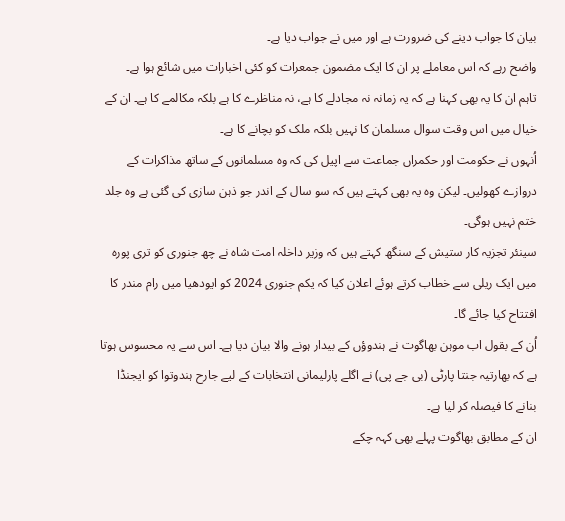بیان کا جواب دینے کی ضرورت ہے اور میں نے جواب دیا ہے۔
واضح رہے کہ اس معاملے پر ان کا ایک مضمون جمعرات کو کئی اخبارات میں شائع ہوا ہے۔
تاہم ان کا یہ بھی کہنا ہے کہ یہ زمانہ نہ مجادلے کا ہے، نہ مناظرے کا ہے بلکہ مکالمے کا ہے۔ ان کے خیال میں اس وقت سوال مسلمان کا نہیں بلکہ ملک کو بچانے کا ہے۔
اُنہوں نے حکومت اور حکمراں جماعت سے اپیل کی کہ وہ مسلمانوں کے ساتھ مذاکرات کے دروازے کھولیں۔ لیکن وہ یہ بھی کہتے ہیں کہ سو سال کے اندر جو ذہن سازی کی گئی ہے وہ جلد ختم نہیں ہوگی۔
سینئر تجزیہ کار ستیش کے سنگھ کہتے ہیں کہ وزیر داخلہ امت شاہ نے چھ جنوری کو تری پورہ میں ایک ریلی سے خطاب کرتے ہوئے اعلان کیا کہ یکم جنوری 2024 کو ایودھیا میں رام مندر کا افتتاح کیا جائے گا۔
اُن کے بقول اب موہن بھاگوت نے ہندوؤں کے بیدار ہونے والا بیان دیا ہے۔ اس سے یہ محسوس ہوتا ہے کہ بھارتیہ جنتا پارٹی (بی جے پی) نے اگلے پارلیمانی انتخابات کے لیے جارح ہندوتوا کو ایجنڈا بنانے کا فیصلہ کر لیا ہے۔
ان کے مطابق بھاگوت پہلے بھی کہہ چکے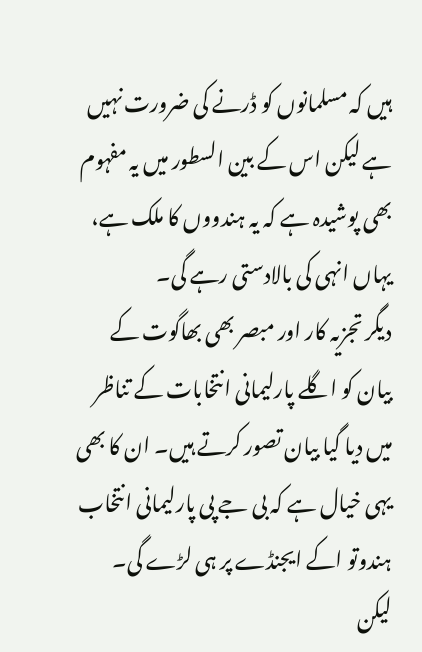ہیں کہ مسلمانوں کو ڈرنے کی ضرورت نہیں ہے لیکن اس کے بین السطور میں یہ مفہوم بھی پوشیدہ ہے کہ یہ ہندووں کا ملک ہے، یہاں انہی کی بالادستی رہے گی۔
دیگر تجزیہ کار اور مبصر بھی بھاگوت کے بیان کو اگلے پارلیمانی انتخابات کے تناظر میں دیا گیا بیان تصور کرتے ہیں۔ ان کا بھی یہی خیال ہے کہ بی جے پی پارلیمانی انتخاب ہندوتو اکے ایجنڈے پر ہی لڑے گی۔
لیکن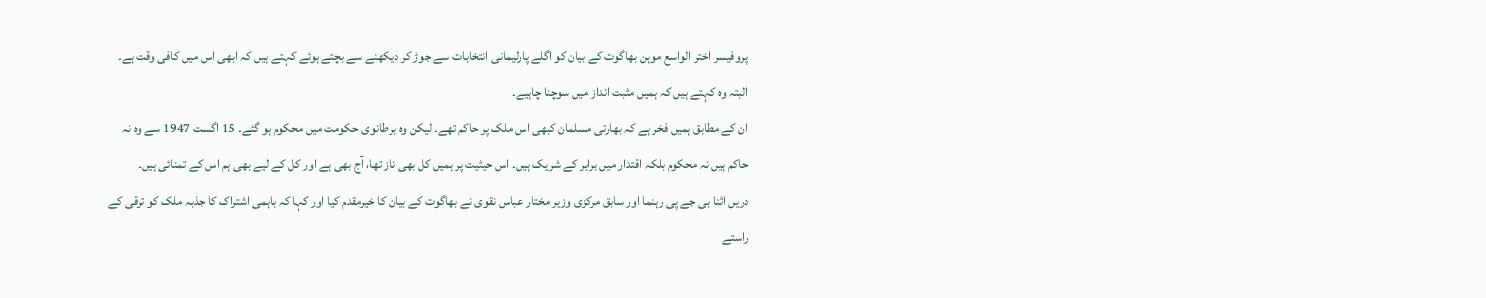پروفیسر اختر الواسع موہن بھاگوت کے بیان کو اگلے پارلیمانی انتخابات سے جوڑ کر دیکھنے سے بچتے ہوئے کہتے ہیں کہ ابھی اس میں کافی وقت ہے۔ البتہ وہ کہتے ہیں کہ ہمیں مثبت انداز میں سوچنا چاہیے۔
ان کے مطابق ہمیں فخر ہے کہ بھارتی مسلمان کبھی اس ملک پر حاکم تھے۔ لیکن وہ برطانوی حکومت میں محکوم ہو گئے۔ 15 اگست 1947 سے وہ نہ حاکم ہیں نہ محکوم بلکہ اقتدار میں برابر کے شریک ہیں۔ اس حیثیت پر ہمیں کل بھی ناز تھا، آج بھی ہے اور کل کے لیے بھی ہم اس کے تمنائی ہیں۔
دریں اثنا بی جے پی رہنما اور سابق مرکزی وزیر مختار عباس نقوی نے بھاگوت کے بیان کا خیرمقدم کیا اور کہا کہ باہمی اشتراک کا جذبہ ملک کو ترقی کے راستے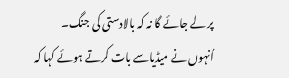پر لے جائے گا نہ کہ بالادستی کی جنگ۔
اُنہوں نے میڈیاسے بات کرتے ہوئے کہا کہ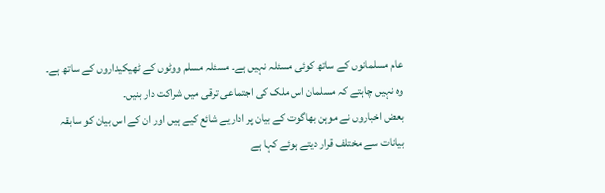عام مسلمانوں کے ساتھ کوئی مسئلہ نہیں ہے۔ مسئلہ مسلم ووٹوں کے ٹھیکیداروں کے ساتھ ہے۔ وہ نہیں چاہتے کہ مسلمان اس ملک کی اجتماعی ترقی میں شراکت دار بنیں۔
بعض اخباروں نے موہن بھاگوت کے بیان پر اداریے شائع کیے ہیں اور ان کے اس بیان کو سابقہ بیانات سے مختلف قرار دیتے ہوئے کہا ہے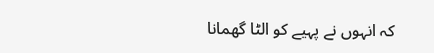کہ انہوں نے پہیے کو الٹا گھمانا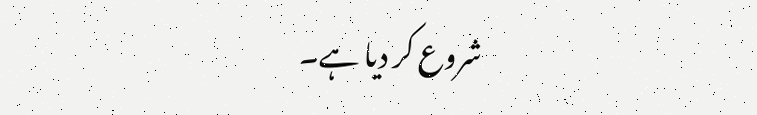شروع کر دیا ہے۔